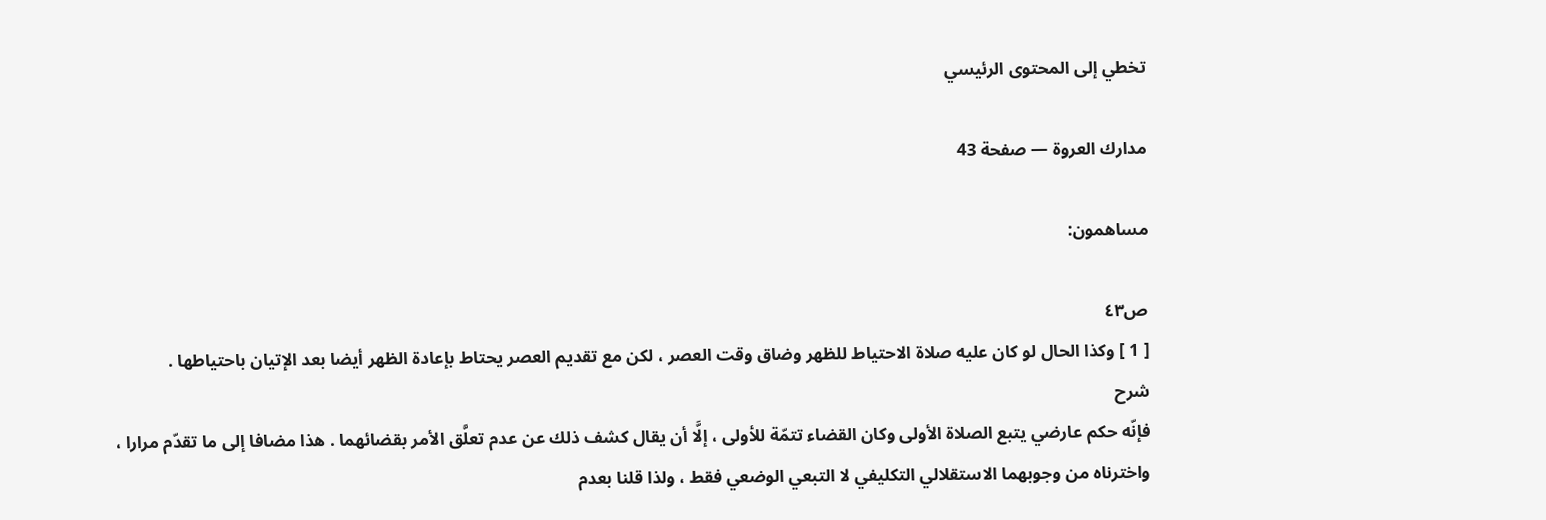تخطي إلى المحتوى الرئيسي

مدارك العروة — صفحة 43

مساهمون:

ص٤٣
[ 1 ] وكذا الحال لو كان عليه صلاة الاحتياط للظهر وضاق وقت العصر ، لكن مع تقديم العصر يحتاط بإعادة الظهر أيضا بعد الإتيان باحتياطها .
شرح
فإنّه حكم عارضي يتبع الصلاة الأولى وكان القضاء تتمّة للأولى ، إلَّا أن يقال كشف ذلك عن عدم تعلَّق الأمر بقضائهما . هذا مضافا إلى ما تقدّم مرارا ، واخترناه من وجوبهما الاستقلالي التكليفي لا التبعي الوضعي فقط ، ولذا قلنا بعدم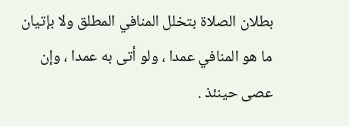بطلان الصلاة بتخلل المنافي المطلق ولا بإتيان ما هو المنافي عمدا ، ولو أتى به عمدا ، وإن عصى حينئذ .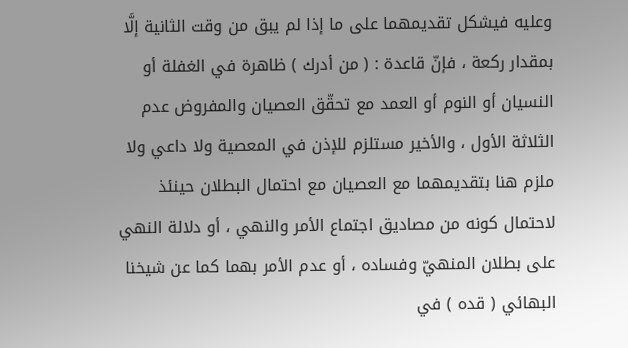وعليه فيشكل تقديمهما على ما إذا لم يبق من وقت الثانية إلَّا بمقدار ركعة ، فإنّ قاعدة : ( من أدرك ) ظاهرة في الغفلة أو النسيان أو النوم أو العمد مع تحقّق العصيان والمفروض عدم الثلاثة الأول ، والأخير مستلزم للإذن في المعصية ولا داعي ولا ملزم هنا بتقديمهما مع العصيان مع احتمال البطلان حينئذ لاحتمال كونه من مصاديق اجتماع الأمر والنهي ، أو دلالة النهي على بطلان المنهيّ وفساده ، أو عدم الأمر بهما كما عن شيخنا البهائي ( قده ) في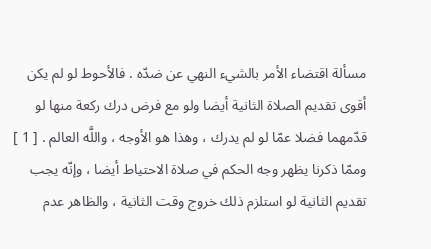مسألة اقتضاء الأمر بالشيء النهي عن ضدّه . فالأحوط لو لم يكن أقوى تقديم الصلاة الثانية أيضا ولو مع فرض درك ركعة منها لو قدّمهما فضلا عمّا لو لم يدرك ، وهذا هو الأوجه ، واللَّه العالم . [ 1 ] وممّا ذكرنا يظهر وجه الحكم في صلاة الاحتياط أيضا ، وإنّه يجب تقديم الثانية لو استلزم ذلك خروج وقت الثانية ، والظاهر عدم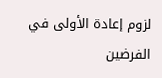لزوم إعادة الأولى في الفرضين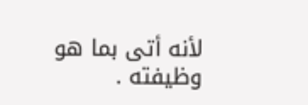لأنه أتى بما هو وظيفته .